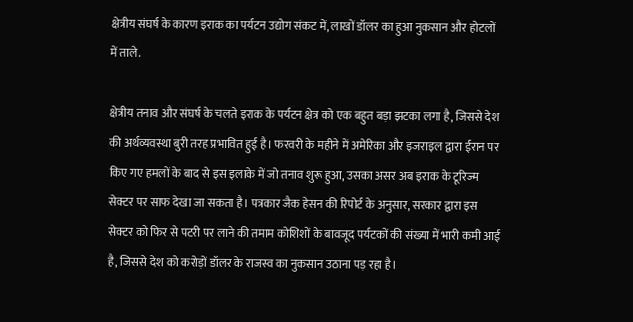क्षेत्रीय संघर्ष के कारण इराक का पर्यटन उद्योग संकट में, लाखों डॉलर का हुआ नुकसान और होटलों में ताले.

क्षेत्रीय तनाव और संघर्ष के चलते इराक के पर्यटन क्षेत्र को एक बहुत बड़ा झटका लगा है, जिससे देश की अर्थव्यवस्था बुरी तरह प्रभावित हुई है। फरवरी के महीने में अमेरिका और इजराइल द्वारा ईरान पर किए गए हमलों के बाद से इस इलाके में जो तनाव शुरू हुआ, उसका असर अब इराक के टूरिज्म सेक्टर पर साफ देखा जा सकता है। पत्रकार जैक हेसन की रिपोर्ट के अनुसार, सरकार द्वारा इस सेक्टर को फिर से पटरी पर लाने की तमाम कोशिशों के बावजूद पर्यटकों की संख्या में भारी कमी आई है, जिससे देश को करोड़ों डॉलर के राजस्व का नुकसान उठाना पड़ रहा है।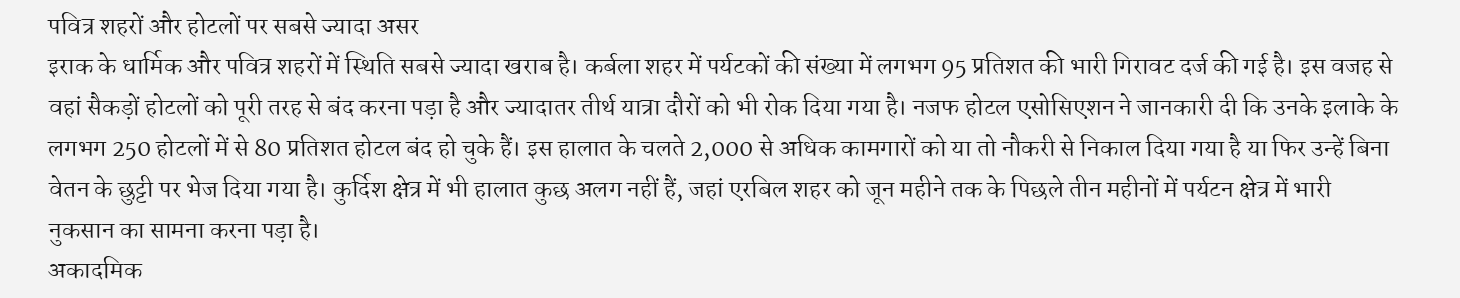पवित्र शहरों और होटलों पर सबसे ज्यादा असर
इराक के धार्मिक और पवित्र शहरों में स्थिति सबसे ज्यादा खराब है। कर्बला शहर में पर्यटकों की संख्या में लगभग 95 प्रतिशत की भारी गिरावट दर्ज की गई है। इस वजह से वहां सैकड़ों होटलों को पूरी तरह से बंद करना पड़ा है और ज्यादातर तीर्थ यात्रा दौरों को भी रोक दिया गया है। नजफ होटल एसोसिएशन ने जानकारी दी कि उनके इलाके के लगभग 250 होटलों में से 80 प्रतिशत होटल बंद हो चुके हैं। इस हालात के चलते 2,000 से अधिक कामगारों को या तो नौकरी से निकाल दिया गया है या फिर उन्हें बिना वेतन के छुट्टी पर भेज दिया गया है। कुर्दिश क्षेत्र में भी हालात कुछ अलग नहीं हैं, जहां एरबिल शहर को जून महीने तक के पिछले तीन महीनों में पर्यटन क्षेत्र में भारी नुकसान का सामना करना पड़ा है।
अकादमिक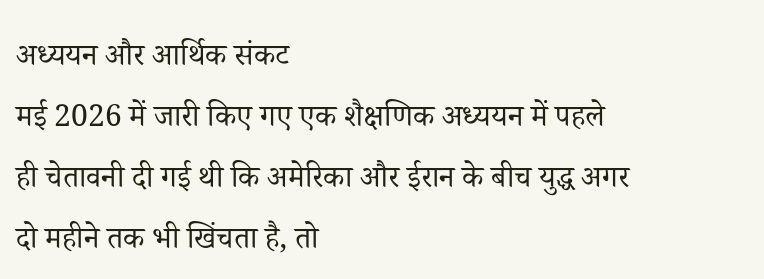अध्ययन और आर्थिक संकट
मई 2026 में जारी किए गए एक शैक्षणिक अध्ययन में पहले ही चेतावनी दी गई थी कि अमेरिका और ईरान के बीच युद्ध अगर दो महीने तक भी खिंचता है, तो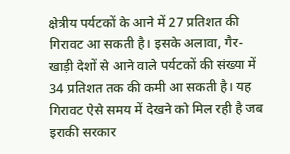क्षेत्रीय पर्यटकों के आने में 27 प्रतिशत की गिरावट आ सकती है। इसके अलावा, गैर-खाड़ी देशों से आने वाले पर्यटकों की संख्या में 34 प्रतिशत तक की कमी आ सकती है। यह गिरावट ऐसे समय में देखने को मिल रही है जब इराकी सरकार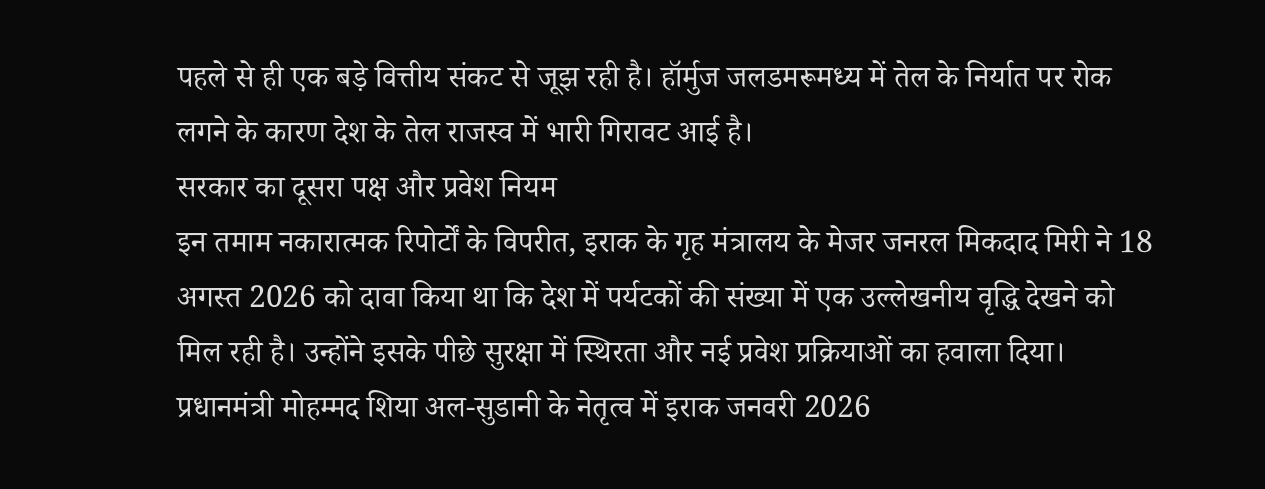पहले से ही एक बड़े वित्तीय संकट से जूझ रही है। हॉर्मुज जलडमरूमध्य में तेल के निर्यात पर रोक लगने के कारण देश के तेल राजस्व में भारी गिरावट आई है।
सरकार का दूसरा पक्ष और प्रवेश नियम
इन तमाम नकारात्मक रिपोर्टों के विपरीत, इराक के गृह मंत्रालय के मेजर जनरल मिकदाद मिरी ने 18 अगस्त 2026 को दावा किया था कि देश में पर्यटकों की संख्या में एक उल्लेखनीय वृद्धि देखने को मिल रही है। उन्होंने इसके पीछे सुरक्षा में स्थिरता और नई प्रवेश प्रक्रियाओं का हवाला दिया। प्रधानमंत्री मोहम्मद शिया अल-सुडानी के नेतृत्व में इराक जनवरी 2026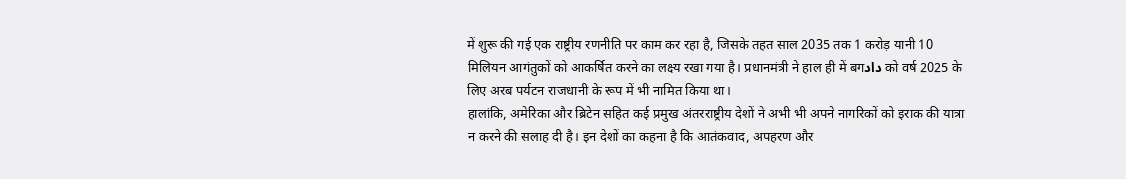में शुरू की गई एक राष्ट्रीय रणनीति पर काम कर रहा है, जिसके तहत साल 2035 तक 1 करोड़ यानी 10 मिलियन आगंतुकों को आकर्षित करने का लक्ष्य रखा गया है। प्रधानमंत्री ने हाल ही में बगداد को वर्ष 2025 के लिए अरब पर्यटन राजधानी के रूप में भी नामित किया था।
हालांकि, अमेरिका और ब्रिटेन सहित कई प्रमुख अंतरराष्ट्रीय देशों ने अभी भी अपने नागरिकों को इराक की यात्रा न करने की सलाह दी है। इन देशों का कहना है कि आतंकवाद, अपहरण और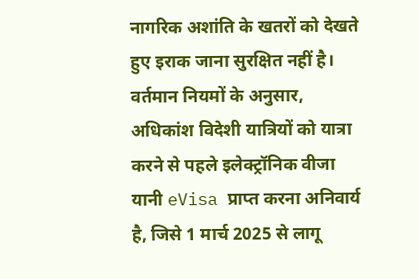नागरिक अशांति के खतरों को देखते हुए इराक जाना सुरक्षित नहीं है। वर्तमान नियमों के अनुसार, अधिकांश विदेशी यात्रियों को यात्रा करने से पहले इलेक्ट्रॉनिक वीजा यानी eVisa प्राप्त करना अनिवार्य है, जिसे 1 मार्च 2025 से लागू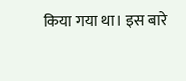किया गया था। इस बारे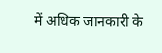में अधिक जानकारी के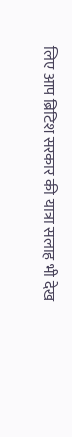लिए आप ब्रिटिश सरकार की यात्रा सलाह भी देख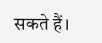सकते हैं।